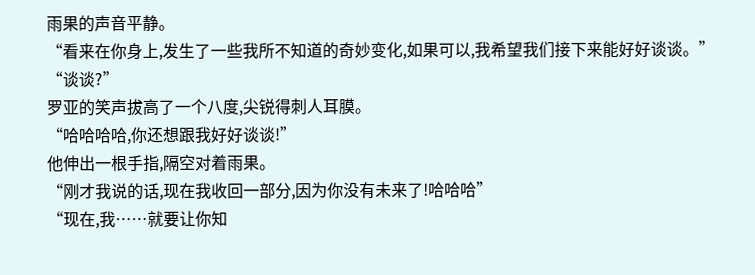雨果的声音平静。
“看来在你身上,发生了一些我所不知道的奇妙变化,如果可以,我希望我们接下来能好好谈谈。”
“谈谈?”
罗亚的笑声拔高了一个八度,尖锐得刺人耳膜。
“哈哈哈哈,你还想跟我好好谈谈!”
他伸出一根手指,隔空对着雨果。
“刚才我说的话,现在我收回一部分,因为你没有未来了!哈哈哈”
“现在,我……就要让你知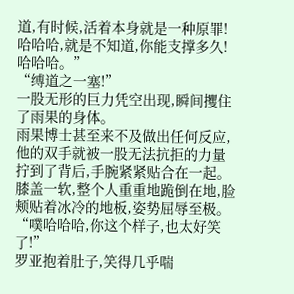道,有时候,活着本身就是一种原罪!哈哈哈,就是不知道,你能支撑多久!哈哈哈。”
“缚道之一塞!”
一股无形的巨力凭空出现,瞬间攫住了雨果的身体。
雨果博士甚至来不及做出任何反应,他的双手就被一股无法抗拒的力量拧到了背后,手腕紧紧贴合在一起。
膝盖一软,整个人重重地跪倒在地,脸颊贴着冰冷的地板,姿势屈辱至极。
“噗哈哈哈,你这个样子,也太好笑了!”
罗亚抱着肚子,笑得几乎喘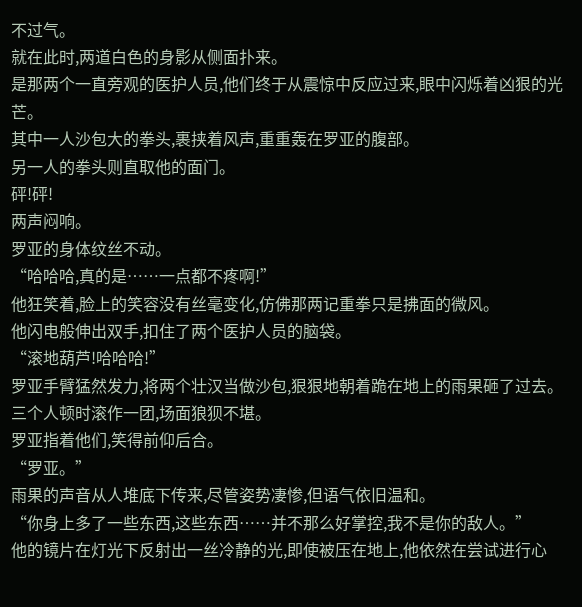不过气。
就在此时,两道白色的身影从侧面扑来。
是那两个一直旁观的医护人员,他们终于从震惊中反应过来,眼中闪烁着凶狠的光芒。
其中一人沙包大的拳头,裹挟着风声,重重轰在罗亚的腹部。
另一人的拳头则直取他的面门。
砰!砰!
两声闷响。
罗亚的身体纹丝不动。
“哈哈哈,真的是……一点都不疼啊!”
他狂笑着,脸上的笑容没有丝毫变化,仿佛那两记重拳只是拂面的微风。
他闪电般伸出双手,扣住了两个医护人员的脑袋。
“滚地葫芦!哈哈哈!”
罗亚手臂猛然发力,将两个壮汉当做沙包,狠狠地朝着跪在地上的雨果砸了过去。
三个人顿时滚作一团,场面狼狈不堪。
罗亚指着他们,笑得前仰后合。
“罗亚。”
雨果的声音从人堆底下传来,尽管姿势凄惨,但语气依旧温和。
“你身上多了一些东西,这些东西……并不那么好掌控,我不是你的敌人。”
他的镜片在灯光下反射出一丝冷静的光,即使被压在地上,他依然在尝试进行心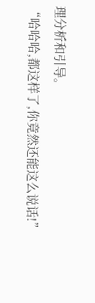理分析和引导。
“哈哈哈,都这样了,你竟然还能这么说话!”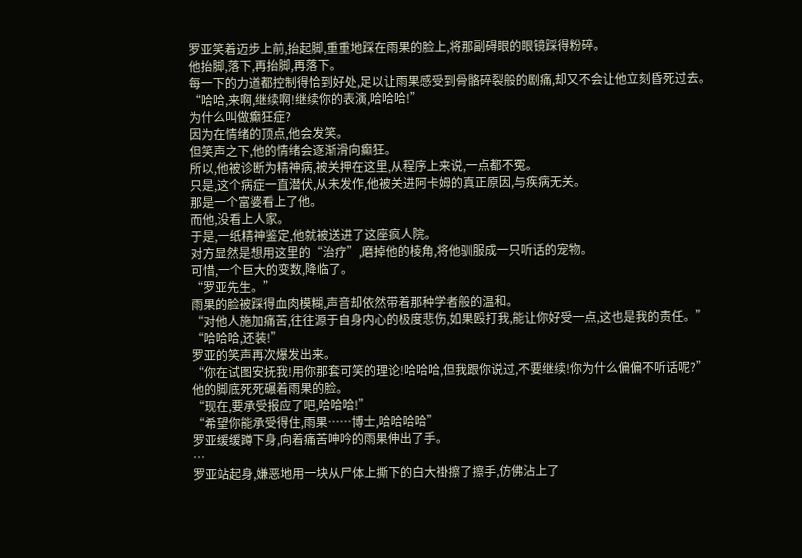罗亚笑着迈步上前,抬起脚,重重地踩在雨果的脸上,将那副碍眼的眼镜踩得粉碎。
他抬脚,落下,再抬脚,再落下。
每一下的力道都控制得恰到好处,足以让雨果感受到骨骼碎裂般的剧痛,却又不会让他立刻昏死过去。
“哈哈,来啊,继续啊!继续你的表演,哈哈哈!”
为什么叫做癫狂症?
因为在情绪的顶点,他会发笑。
但笑声之下,他的情绪会逐渐滑向癫狂。
所以,他被诊断为精神病,被关押在这里,从程序上来说,一点都不冤。
只是,这个病症一直潜伏,从未发作,他被关进阿卡姆的真正原因,与疾病无关。
那是一个富婆看上了他。
而他,没看上人家。
于是,一纸精神鉴定,他就被送进了这座疯人院。
对方显然是想用这里的“治疗”,磨掉他的棱角,将他驯服成一只听话的宠物。
可惜,一个巨大的变数,降临了。
“罗亚先生。”
雨果的脸被踩得血肉模糊,声音却依然带着那种学者般的温和。
“对他人施加痛苦,往往源于自身内心的极度悲伤,如果殴打我,能让你好受一点,这也是我的责任。”
“哈哈哈,还装!”
罗亚的笑声再次爆发出来。
“你在试图安抚我!用你那套可笑的理论!哈哈哈,但我跟你说过,不要继续!你为什么偏偏不听话呢?”
他的脚底死死碾着雨果的脸。
“现在,要承受报应了吧,哈哈哈!”
“希望你能承受得住,雨果……博士,哈哈哈哈”
罗亚缓缓蹲下身,向着痛苦呻吟的雨果伸出了手。
…
罗亚站起身,嫌恶地用一块从尸体上撕下的白大褂擦了擦手,仿佛沾上了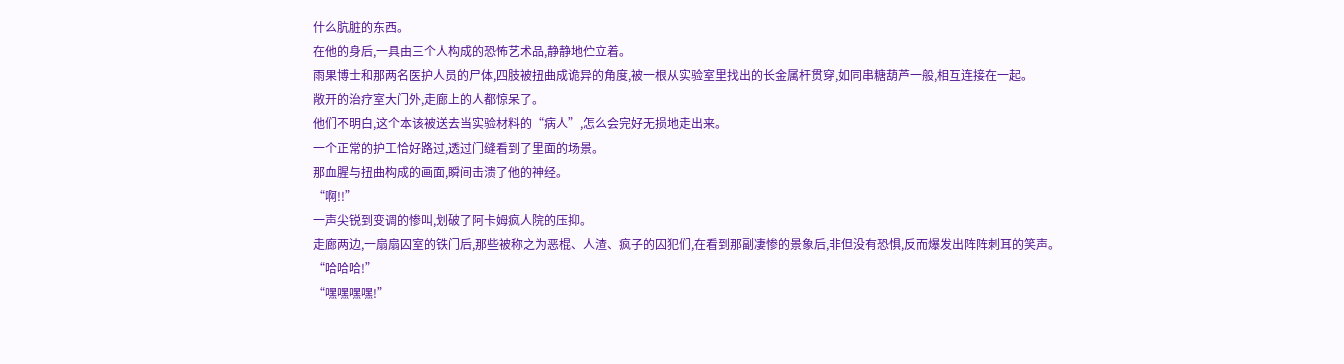什么肮脏的东西。
在他的身后,一具由三个人构成的恐怖艺术品,静静地伫立着。
雨果博士和那两名医护人员的尸体,四肢被扭曲成诡异的角度,被一根从实验室里找出的长金属杆贯穿,如同串糖葫芦一般,相互连接在一起。
敞开的治疗室大门外,走廊上的人都惊呆了。
他们不明白,这个本该被送去当实验材料的“病人”,怎么会完好无损地走出来。
一个正常的护工恰好路过,透过门缝看到了里面的场景。
那血腥与扭曲构成的画面,瞬间击溃了他的神经。
“啊!!”
一声尖锐到变调的惨叫,划破了阿卡姆疯人院的压抑。
走廊两边,一扇扇囚室的铁门后,那些被称之为恶棍、人渣、疯子的囚犯们,在看到那副凄惨的景象后,非但没有恐惧,反而爆发出阵阵刺耳的笑声。
“哈哈哈!”
“嘿嘿嘿嘿!”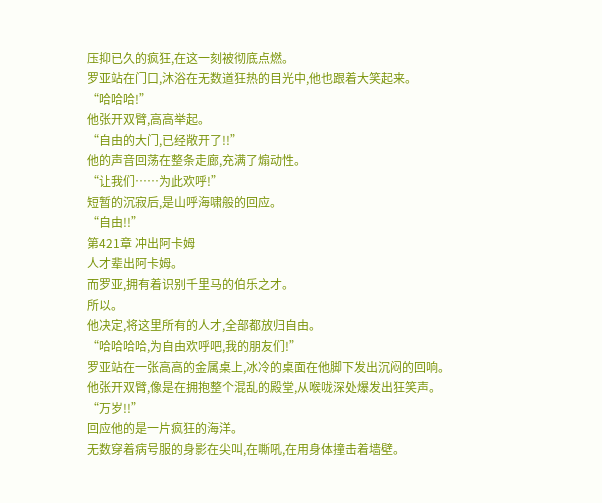压抑已久的疯狂,在这一刻被彻底点燃。
罗亚站在门口,沐浴在无数道狂热的目光中,他也跟着大笑起来。
“哈哈哈!”
他张开双臂,高高举起。
“自由的大门,已经敞开了!!”
他的声音回荡在整条走廊,充满了煽动性。
“让我们……为此欢呼!”
短暂的沉寂后,是山呼海啸般的回应。
“自由!!”
第421章 冲出阿卡姆
人才辈出阿卡姆。
而罗亚,拥有着识别千里马的伯乐之才。
所以。
他决定,将这里所有的人才,全部都放归自由。
“哈哈哈哈,为自由欢呼吧,我的朋友们!”
罗亚站在一张高高的金属桌上,冰冷的桌面在他脚下发出沉闷的回响。
他张开双臂,像是在拥抱整个混乱的殿堂,从喉咙深处爆发出狂笑声。
“万岁!!”
回应他的是一片疯狂的海洋。
无数穿着病号服的身影在尖叫,在嘶吼,在用身体撞击着墙壁。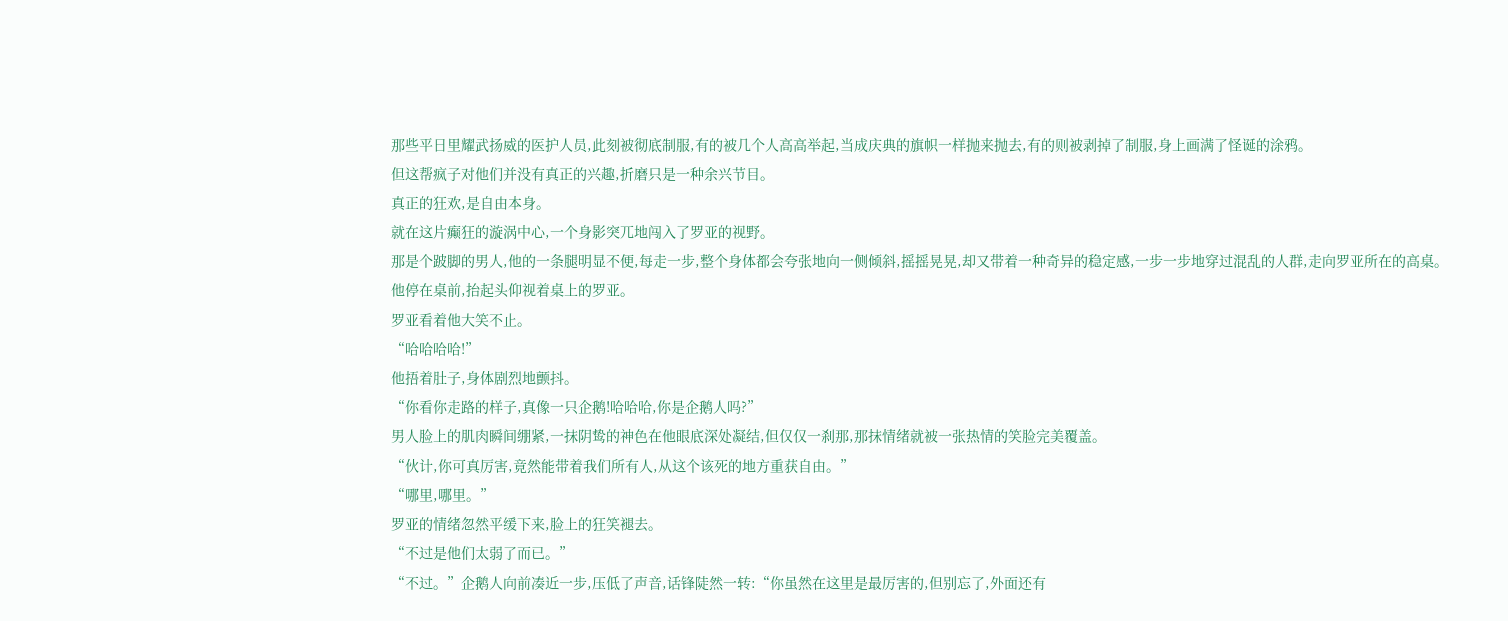那些平日里耀武扬威的医护人员,此刻被彻底制服,有的被几个人高高举起,当成庆典的旗帜一样抛来抛去,有的则被剥掉了制服,身上画满了怪诞的涂鸦。
但这帮疯子对他们并没有真正的兴趣,折磨只是一种余兴节目。
真正的狂欢,是自由本身。
就在这片癫狂的漩涡中心,一个身影突兀地闯入了罗亚的视野。
那是个跛脚的男人,他的一条腿明显不便,每走一步,整个身体都会夸张地向一侧倾斜,摇摇晃晃,却又带着一种奇异的稳定感,一步一步地穿过混乱的人群,走向罗亚所在的高桌。
他停在桌前,抬起头仰视着桌上的罗亚。
罗亚看着他大笑不止。
“哈哈哈哈!”
他捂着肚子,身体剧烈地颤抖。
“你看你走路的样子,真像一只企鹅!哈哈哈,你是企鹅人吗?”
男人脸上的肌肉瞬间绷紧,一抹阴鸷的神色在他眼底深处凝结,但仅仅一刹那,那抹情绪就被一张热情的笑脸完美覆盖。
“伙计,你可真厉害,竟然能带着我们所有人,从这个该死的地方重获自由。”
“哪里,哪里。”
罗亚的情绪忽然平缓下来,脸上的狂笑褪去。
“不过是他们太弱了而已。”
“不过。”企鹅人向前凑近一步,压低了声音,话锋陡然一转:“你虽然在这里是最厉害的,但别忘了,外面还有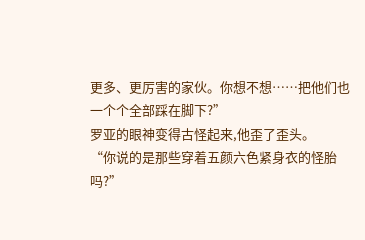更多、更厉害的家伙。你想不想……把他们也一个个全部踩在脚下?”
罗亚的眼神变得古怪起来,他歪了歪头。
“你说的是那些穿着五颜六色紧身衣的怪胎吗?”